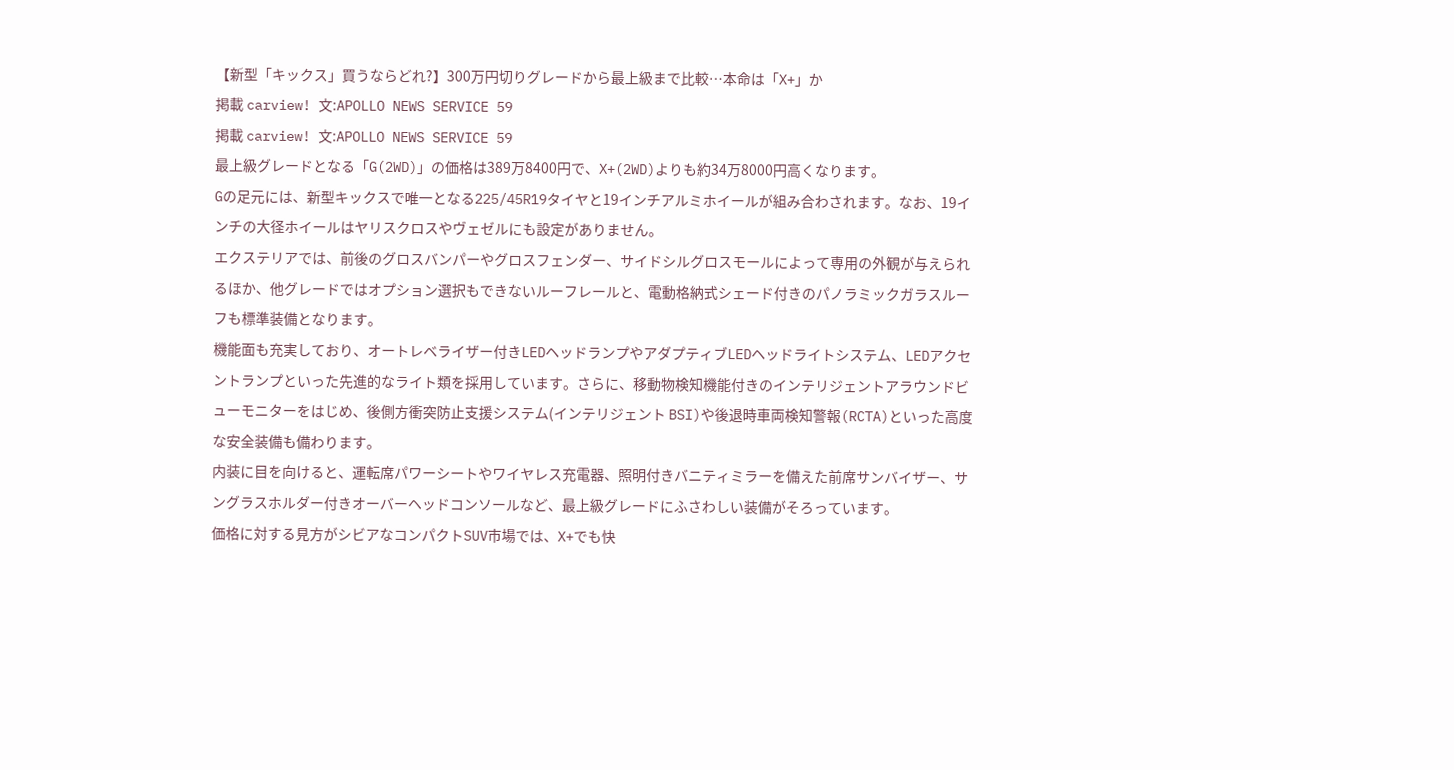【新型「キックス」買うならどれ?】300万円切りグレードから最上級まで比較…本命は「X+」か
掲載 carview! 文:APOLLO NEWS SERVICE 59
掲載 carview! 文:APOLLO NEWS SERVICE 59
最上級グレードとなる「G(2WD)」の価格は389万8400円で、X+(2WD)よりも約34万8000円高くなります。
Gの足元には、新型キックスで唯一となる225/45R19タイヤと19インチアルミホイールが組み合わされます。なお、19インチの大径ホイールはヤリスクロスやヴェゼルにも設定がありません。
エクステリアでは、前後のグロスバンパーやグロスフェンダー、サイドシルグロスモールによって専用の外観が与えられるほか、他グレードではオプション選択もできないルーフレールと、電動格納式シェード付きのパノラミックガラスルーフも標準装備となります。
機能面も充実しており、オートレベライザー付きLEDヘッドランプやアダプティブLEDヘッドライトシステム、LEDアクセントランプといった先進的なライト類を採用しています。さらに、移動物検知機能付きのインテリジェントアラウンドビューモニターをはじめ、後側方衝突防止支援システム(インテリジェント BSI)や後退時車両検知警報(RCTA)といった高度な安全装備も備わります。
内装に目を向けると、運転席パワーシートやワイヤレス充電器、照明付きバニティミラーを備えた前席サンバイザー、サングラスホルダー付きオーバーヘッドコンソールなど、最上級グレードにふさわしい装備がそろっています。
価格に対する見方がシビアなコンパクトSUV市場では、X+でも快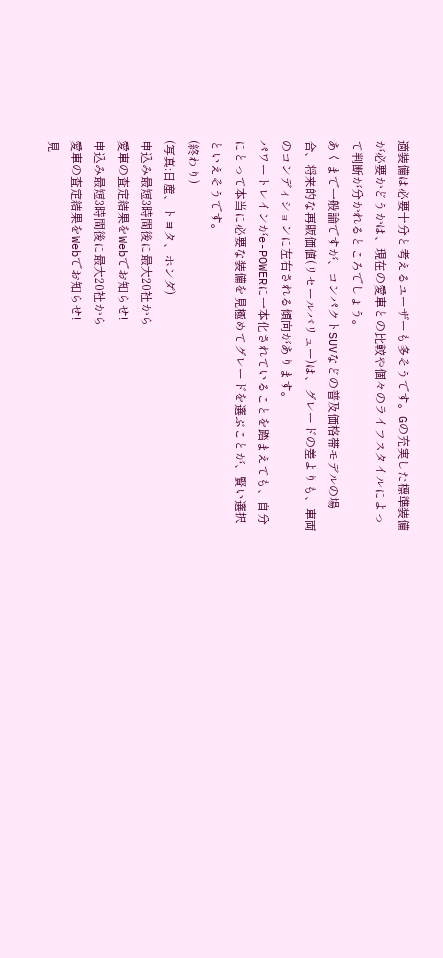適装備は必要十分と考えるユーザーも多そうです。Gの充実した標準装備が必要かどうかは、現在の愛車との比較や個々のライフスタイルによって判断が分かれるところでしょう。
あくまで一般論ですが、コンパクトSUVなどの普及価格帯モデルの場合、将来的な再販価値(リセールバリュー)は、グレードの差よりも、車両のコンディションに左右される傾向があります。
パワートレインがe-POWERに一本化されていることを踏まえても、自分にとって本当に必要な装備を見極めてグレードを選ぶことが、賢い選択といえそうです。
(終わり)
(写真:日産、トヨタ、ホンダ)
申込み最短3時間後に最大20社から
愛車の査定結果をWebでお知らせ!
申込み最短3時間後に最大20社から
愛車の査定結果をWebでお知らせ!
見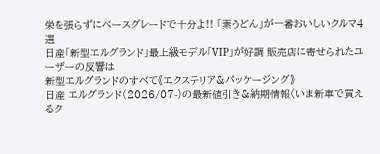栄を張らずにベースグレードで十分よ!! 「素うどん」が一番おいしいクルマ4選
日産「新型エルグランド」最上級モデル「VIP」が好調 販売店に寄せられたユーザーの反響は
新型エルグランドのすべて《エクステリア&パッケージング》
日産 エルグランド(2026/07-)の最新値引き&納期情報〈いま新車で買えるク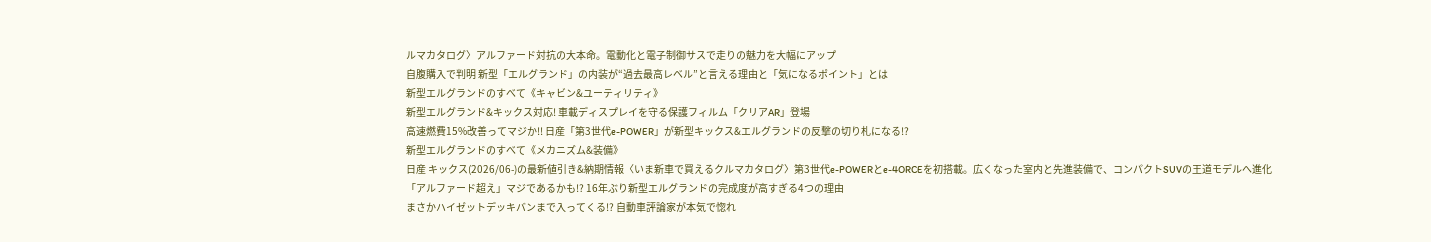ルマカタログ〉アルファード対抗の大本命。電動化と電子制御サスで走りの魅力を大幅にアップ
自腹購入で判明 新型「エルグランド」の内装が“過去最高レベル”と言える理由と「気になるポイント」とは
新型エルグランドのすべて《キャビン&ユーティリティ》
新型エルグランド&キックス対応! 車載ディスプレイを守る保護フィルム「クリアAR」登場
高速燃費15%改善ってマジか!! 日産「第3世代e-POWER」が新型キックス&エルグランドの反撃の切り札になる!?
新型エルグランドのすべて《メカニズム&装備》
日産 キックス(2026/06-)の最新値引き&納期情報〈いま新車で買えるクルマカタログ〉第3世代e-POWERとe-4ORCEを初搭載。広くなった室内と先進装備で、コンパクトSUVの王道モデルへ進化
「アルファード超え」マジであるかも!? 16年ぶり新型エルグランドの完成度が高すぎる4つの理由
まさかハイゼットデッキバンまで入ってくる!? 自動車評論家が本気で惚れ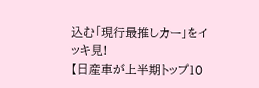込む「現行最推しカー」をイッキ見!
【日産車が上半期トップ10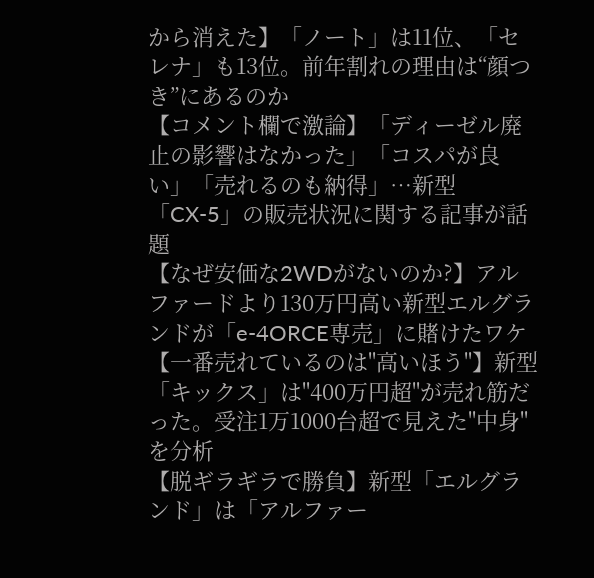から消えた】「ノート」は11位、「セレナ」も13位。前年割れの理由は“顔つき”にあるのか
【コメント欄で激論】「ディーゼル廃止の影響はなかった」「コスパが良い」「売れるのも納得」…新型「CX-5」の販売状況に関する記事が話題
【なぜ安価な2WDがないのか?】アルファードより130万円高い新型エルグランドが「e-4ORCE専売」に賭けたワケ
【一番売れているのは"高いほう"】新型「キックス」は"400万円超"が売れ筋だった。受注1万1000台超で見えた"中身"を分析
【脱ギラギラで勝負】新型「エルグランド」は「アルファー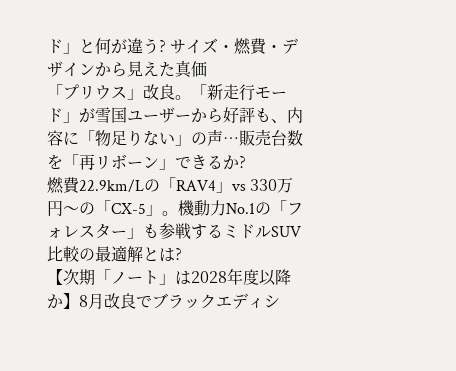ド」と何が違う? サイズ・燃費・デザインから見えた真価
「プリウス」改良。「新走行モード」が雪国ユーザーから好評も、内容に「物足りない」の声…販売台数を「再リボーン」できるか?
燃費22.9km/Lの「RAV4」vs 330万円〜の「CX-5」。機動力No.1の「フォレスター」も参戦するミドルSUV比較の最適解とは?
【次期「ノート」は2028年度以降か】8月改良でブラックエディシ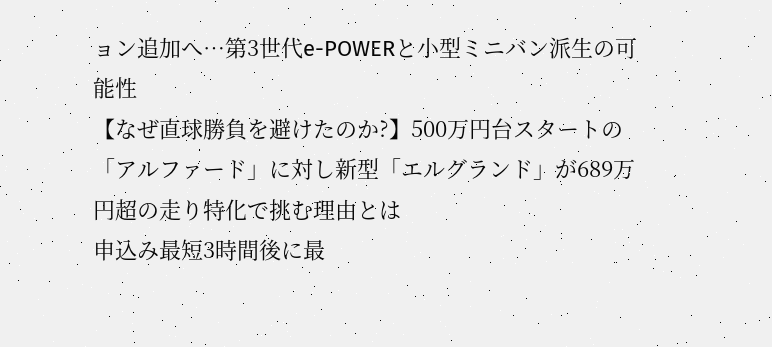ョン追加へ…第3世代e-POWERと小型ミニバン派生の可能性
【なぜ直球勝負を避けたのか?】500万円台スタートの「アルファード」に対し新型「エルグランド」が689万円超の走り特化で挑む理由とは
申込み最短3時間後に最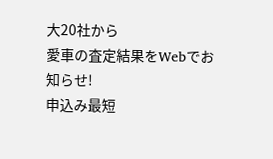大20社から
愛車の査定結果をWebでお知らせ!
申込み最短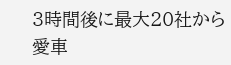3時間後に最大20社から
愛車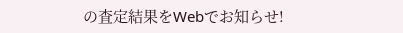の査定結果をWebでお知らせ!